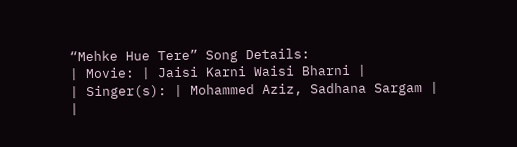“Mehke Hue Tere” Song Details:
| Movie: | Jaisi Karni Waisi Bharni |
| Singer(s): | Mohammed Aziz, Sadhana Sargam |
|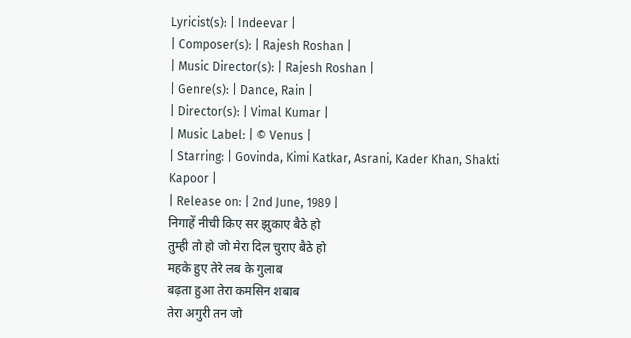Lyricist(s): | Indeevar |
| Composer(s): | Rajesh Roshan |
| Music Director(s): | Rajesh Roshan |
| Genre(s): | Dance, Rain |
| Director(s): | Vimal Kumar |
| Music Label: | © Venus |
| Starring: | Govinda, Kimi Katkar, Asrani, Kader Khan, Shakti Kapoor |
| Release on: | 2nd June, 1989 |
निगाहें नीची किए सर झुकाए बैठे हो
तुम्ही तो हो जो मेरा दिल चुराए बैठे हो
महके हुए तेरे लब के गुलाब
बढ़ता हुआ तेरा कमसिन शबाब
तेरा अगुरी तन जो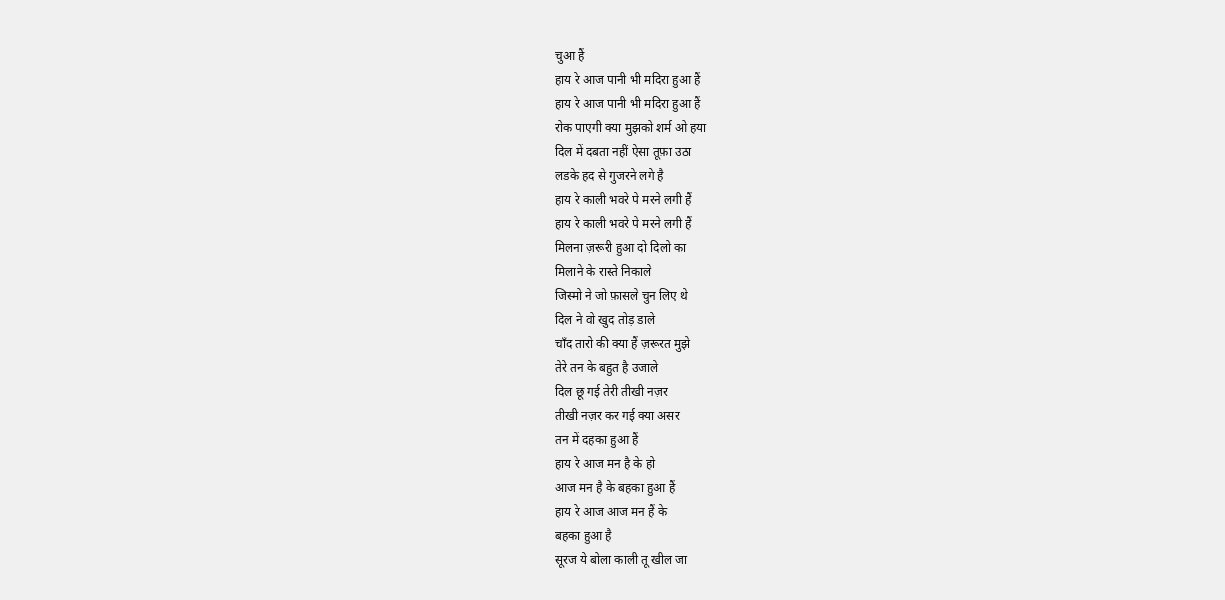चुआ हैं
हाय रे आज पानी भी मदिरा हुआ हैं
हाय रे आज पानी भी मदिरा हुआ हैं
रोक पाएगी क्या मुझको शर्म ओ हया
दिल में दबता नहीं ऐसा तूफ़ा उठा
लडके हद से गुजरने लगे है
हाय रे काली भवरे पे मरने लगी हैं
हाय रे काली भवरे पे मरने लगी हैं
मिलना ज़रूरी हुआ दो दिलो का
मिलाने के रास्ते निकाले
जिस्मो ने जो फ़ासले चुन लिए थे
दिल ने वो खुद तोड़ डाले
चाँद तारो की क्या हैं ज़रूरत मुझे
तेरे तन के बहुत है उजाले
दिल छू गई तेरी तीखी नज़र
तीखी नज़र कर गई क्या असर
तन में दहका हुआ हैं
हाय रे आज मन है के हो
आज मन है के बहका हुआ हैं
हाय रे आज आज मन हैं के
बहका हुआ है
सूरज ये बोला काली तू खील जा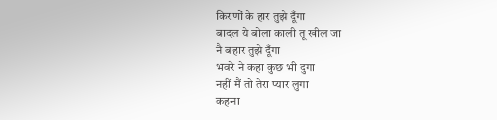किरणों के हार तुझे दूँगा
बादल ये बोला काली तू खील जा
नै बहार तुझे दूँगा
भवरे ने कहा कुछ भी दुगा
नहीं मैं तो तेरा प्यार लुगा
कहना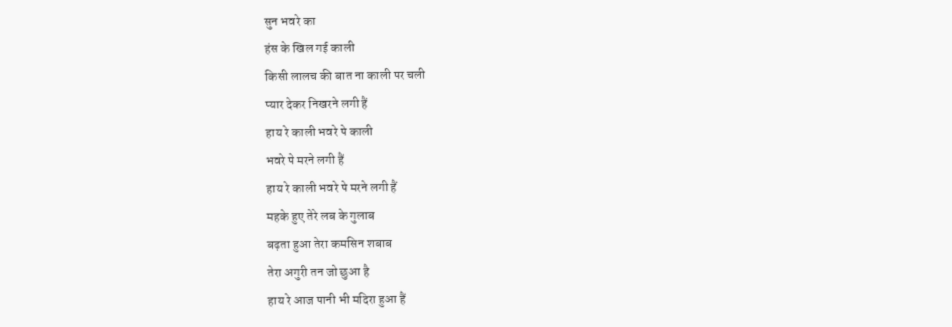सुन भवरे का
हंस के खिल गई काली
किसी लालच की बात ना काली पर चली
प्यार देकर निखरने लगी हैं
हाय रे काली भवरे पे काली
भवरे पे मरने लगी हैं
हाय रे काली भवरे पे मरने लगी हैं
महके हुए तेरे लब के गुलाब
बढ़ता हुआ तेरा कमसिन शबाब
तेरा अगुरी तन जो छुआ है
हाय रे आज पानी भी मदिरा हुआ हैं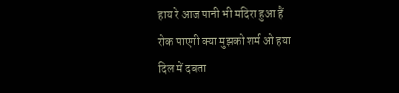हाय रे आज पानी भी मदिरा हुआ हैं
रोक पाएगी क्या मुझको शर्म ओ हया
दिल में दबता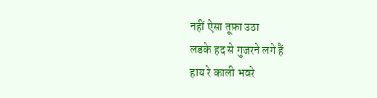नहीं ऐसा तूफ़ा उठा
लडके हद से गुजरने लगे हैं
हाय रे काली भवरे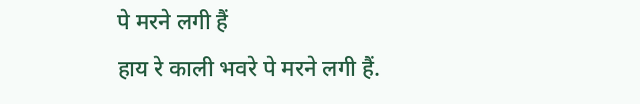पे मरने लगी हैं
हाय रे काली भवरे पे मरने लगी हैं.